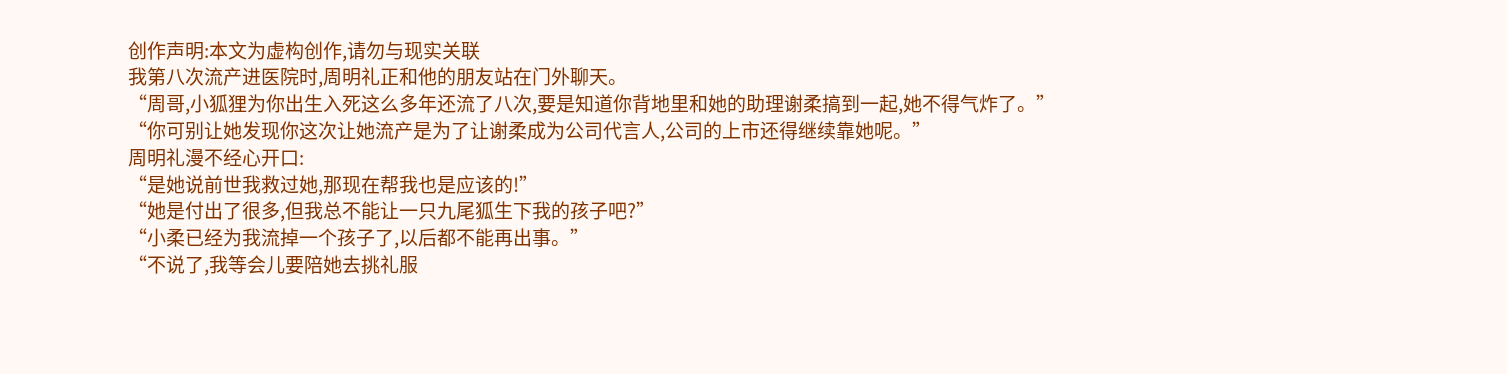创作声明:本文为虚构创作,请勿与现实关联
我第八次流产进医院时,周明礼正和他的朋友站在门外聊天。
“周哥,小狐狸为你出生入死这么多年还流了八次,要是知道你背地里和她的助理谢柔搞到一起,她不得气炸了。”
“你可别让她发现你这次让她流产是为了让谢柔成为公司代言人,公司的上市还得继续靠她呢。”
周明礼漫不经心开口:
“是她说前世我救过她,那现在帮我也是应该的!”
“她是付出了很多,但我总不能让一只九尾狐生下我的孩子吧?”
“小柔已经为我流掉一个孩子了,以后都不能再出事。”
“不说了,我等会儿要陪她去挑礼服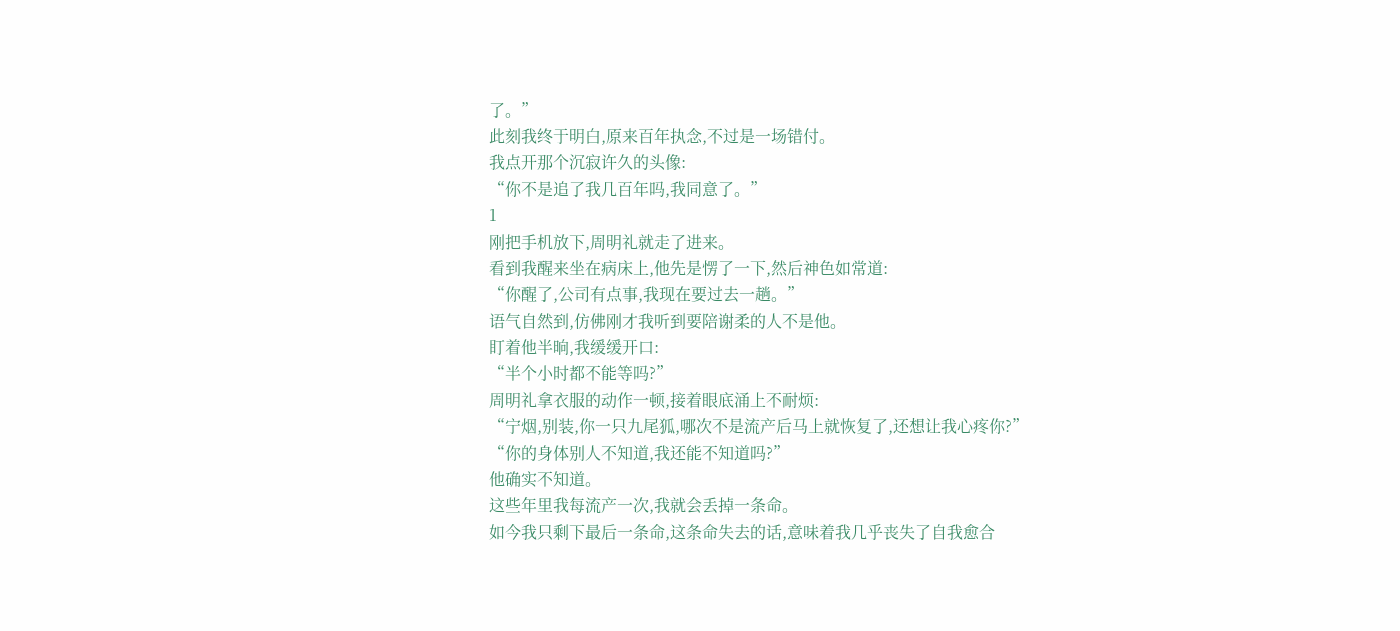了。”
此刻我终于明白,原来百年执念,不过是一场错付。
我点开那个沉寂许久的头像:
“你不是追了我几百年吗,我同意了。”
1
刚把手机放下,周明礼就走了进来。
看到我醒来坐在病床上,他先是愣了一下,然后神色如常道:
“你醒了,公司有点事,我现在要过去一趟。”
语气自然到,仿佛刚才我听到要陪谢柔的人不是他。
盯着他半晌,我缓缓开口:
“半个小时都不能等吗?”
周明礼拿衣服的动作一顿,接着眼底涌上不耐烦:
“宁烟,别装,你一只九尾狐,哪次不是流产后马上就恢复了,还想让我心疼你?”
“你的身体别人不知道,我还能不知道吗?”
他确实不知道。
这些年里我每流产一次,我就会丢掉一条命。
如今我只剩下最后一条命,这条命失去的话,意味着我几乎丧失了自我愈合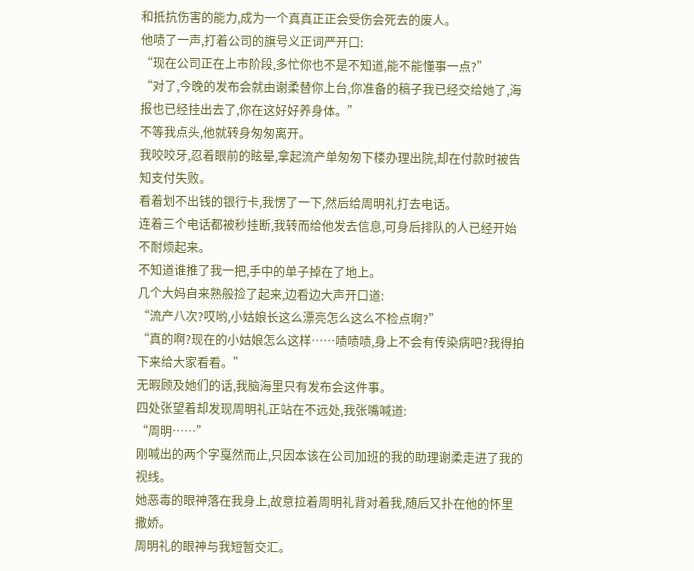和抵抗伤害的能力,成为一个真真正正会受伤会死去的废人。
他啧了一声,打着公司的旗号义正词严开口:
“现在公司正在上市阶段,多忙你也不是不知道,能不能懂事一点?”
“对了,今晚的发布会就由谢柔替你上台,你准备的稿子我已经交给她了,海报也已经挂出去了,你在这好好养身体。”
不等我点头,他就转身匆匆离开。
我咬咬牙,忍着眼前的眩晕,拿起流产单匆匆下楼办理出院,却在付款时被告知支付失败。
看着划不出钱的银行卡,我愣了一下,然后给周明礼打去电话。
连着三个电话都被秒挂断,我转而给他发去信息,可身后排队的人已经开始不耐烦起来。
不知道谁推了我一把,手中的单子掉在了地上。
几个大妈自来熟般捡了起来,边看边大声开口道:
“流产八次?哎哟,小姑娘长这么漂亮怎么这么不检点啊?”
“真的啊?现在的小姑娘怎么这样……啧啧啧,身上不会有传染病吧?我得拍下来给大家看看。”
无暇顾及她们的话,我脑海里只有发布会这件事。
四处张望着却发现周明礼正站在不远处,我张嘴喊道:
“周明……”
刚喊出的两个字戛然而止,只因本该在公司加班的我的助理谢柔走进了我的视线。
她恶毒的眼神落在我身上,故意拉着周明礼背对着我,随后又扑在他的怀里撒娇。
周明礼的眼神与我短暂交汇。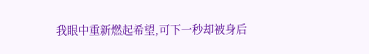我眼中重新燃起希望,可下一秒却被身后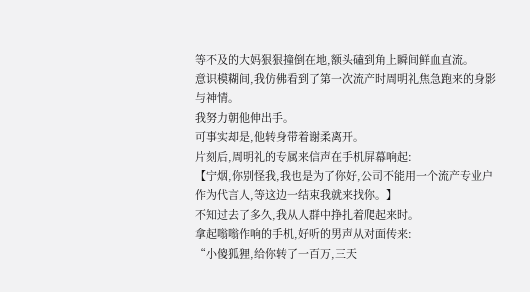等不及的大妈狠狠撞倒在地,额头磕到角上瞬间鲜血直流。
意识模糊间,我仿佛看到了第一次流产时周明礼焦急跑来的身影与神情。
我努力朝他伸出手。
可事实却是,他转身带着谢柔离开。
片刻后,周明礼的专属来信声在手机屏幕响起:
【宁烟,你别怪我,我也是为了你好,公司不能用一个流产专业户作为代言人,等这边一结束我就来找你。】
不知过去了多久,我从人群中挣扎着爬起来时。
拿起嗡嗡作响的手机,好听的男声从对面传来:
“小傻狐狸,给你转了一百万,三天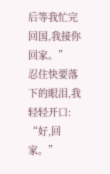后等我忙完回国,我接你回家。”
忍住快要落下的眼泪,我轻轻开口:
“好,回家。”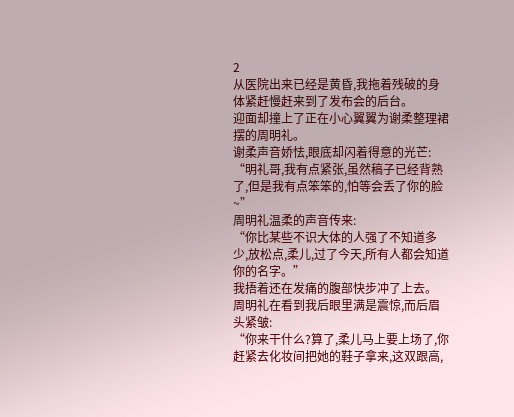2
从医院出来已经是黄昏,我拖着残破的身体紧赶慢赶来到了发布会的后台。
迎面却撞上了正在小心翼翼为谢柔整理裙摆的周明礼。
谢柔声音娇怯,眼底却闪着得意的光芒:
“明礼哥,我有点紧张,虽然稿子已经背熟了,但是我有点笨笨的,怕等会丢了你的脸~”
周明礼温柔的声音传来:
“你比某些不识大体的人强了不知道多少,放松点,柔儿,过了今天,所有人都会知道你的名字。”
我捂着还在发痛的腹部快步冲了上去。
周明礼在看到我后眼里满是震惊,而后眉头紧皱:
“你来干什么?算了,柔儿马上要上场了,你赶紧去化妆间把她的鞋子拿来,这双跟高,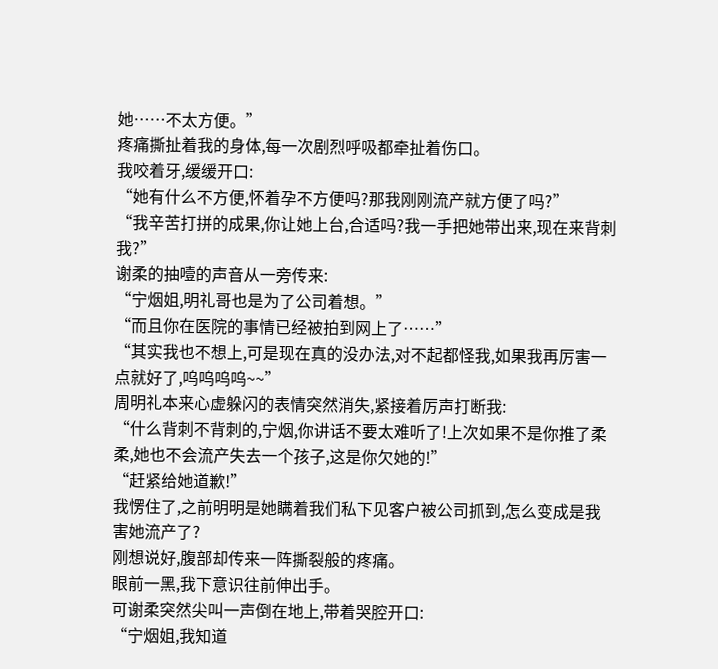她……不太方便。”
疼痛撕扯着我的身体,每一次剧烈呼吸都牵扯着伤口。
我咬着牙,缓缓开口:
“她有什么不方便,怀着孕不方便吗?那我刚刚流产就方便了吗?”
“我辛苦打拼的成果,你让她上台,合适吗?我一手把她带出来,现在来背刺我?”
谢柔的抽噎的声音从一旁传来:
“宁烟姐,明礼哥也是为了公司着想。”
“而且你在医院的事情已经被拍到网上了……”
“其实我也不想上,可是现在真的没办法,对不起都怪我,如果我再厉害一点就好了,呜呜呜呜~~”
周明礼本来心虚躲闪的表情突然消失,紧接着厉声打断我:
“什么背刺不背刺的,宁烟,你讲话不要太难听了!上次如果不是你推了柔柔,她也不会流产失去一个孩子,这是你欠她的!”
“赶紧给她道歉!”
我愣住了,之前明明是她瞒着我们私下见客户被公司抓到,怎么变成是我害她流产了?
刚想说好,腹部却传来一阵撕裂般的疼痛。
眼前一黑,我下意识往前伸出手。
可谢柔突然尖叫一声倒在地上,带着哭腔开口:
“宁烟姐,我知道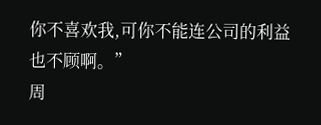你不喜欢我,可你不能连公司的利益也不顾啊。”
周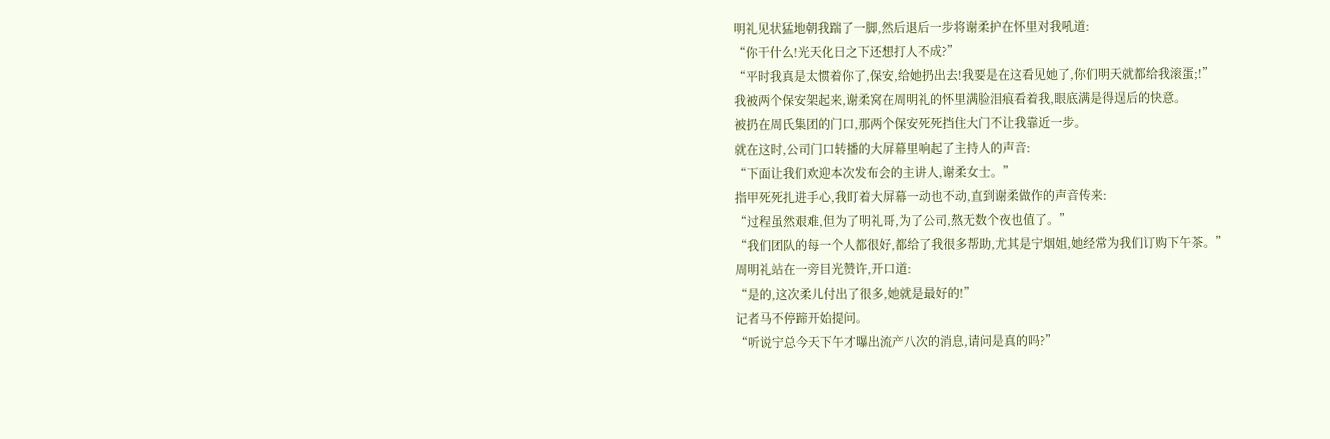明礼见状猛地朝我踹了一脚,然后退后一步将谢柔护在怀里对我吼道:
“你干什么!光天化日之下还想打人不成?”
“平时我真是太惯着你了,保安,给她扔出去!我要是在这看见她了,你们明天就都给我滚蛋;!”
我被两个保安架起来,谢柔窝在周明礼的怀里满脸泪痕看着我,眼底满是得逞后的快意。
被扔在周氏集团的门口,那两个保安死死挡住大门不让我靠近一步。
就在这时,公司门口转播的大屏幕里响起了主持人的声音:
“下面让我们欢迎本次发布会的主讲人,谢柔女士。”
指甲死死扎进手心,我盯着大屏幕一动也不动,直到谢柔做作的声音传来:
“过程虽然艰难,但为了明礼哥,为了公司,熬无数个夜也值了。”
“我们团队的每一个人都很好,都给了我很多帮助,尤其是宁烟姐,她经常为我们订购下午茶。”
周明礼站在一旁目光赞许,开口道:
“是的,这次柔儿付出了很多,她就是最好的!”
记者马不停蹄开始提问。
“听说宁总今天下午才曝出流产八次的消息,请问是真的吗?”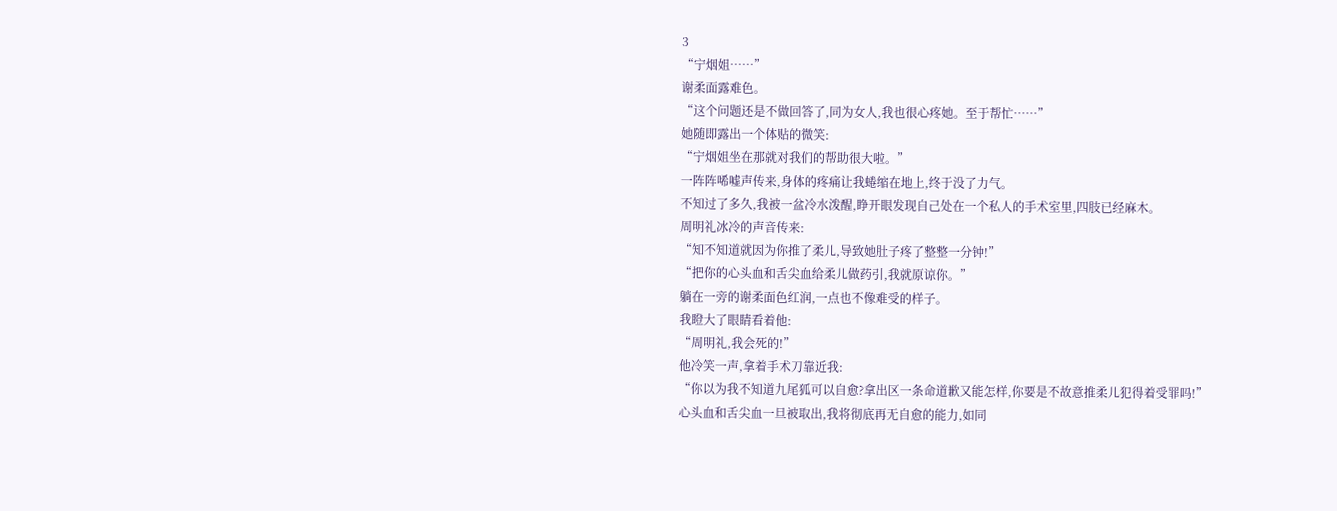3
“宁烟姐……”
谢柔面露难色。
“这个问题还是不做回答了,同为女人,我也很心疼她。至于帮忙……”
她随即露出一个体贴的微笑:
“宁烟姐坐在那就对我们的帮助很大啦。”
一阵阵唏嘘声传来,身体的疼痛让我蜷缩在地上,终于没了力气。
不知过了多久,我被一盆冷水泼醒,睁开眼发现自己处在一个私人的手术室里,四肢已经麻木。
周明礼冰冷的声音传来:
“知不知道就因为你推了柔儿,导致她肚子疼了整整一分钟!”
“把你的心头血和舌尖血给柔儿做药引,我就原谅你。”
躺在一旁的谢柔面色红润,一点也不像难受的样子。
我瞪大了眼睛看着他:
“周明礼,我会死的!”
他冷笑一声,拿着手术刀靠近我:
“你以为我不知道九尾狐可以自愈?拿出区一条命道歉又能怎样,你要是不故意推柔儿犯得着受罪吗!”
心头血和舌尖血一旦被取出,我将彻底再无自愈的能力,如同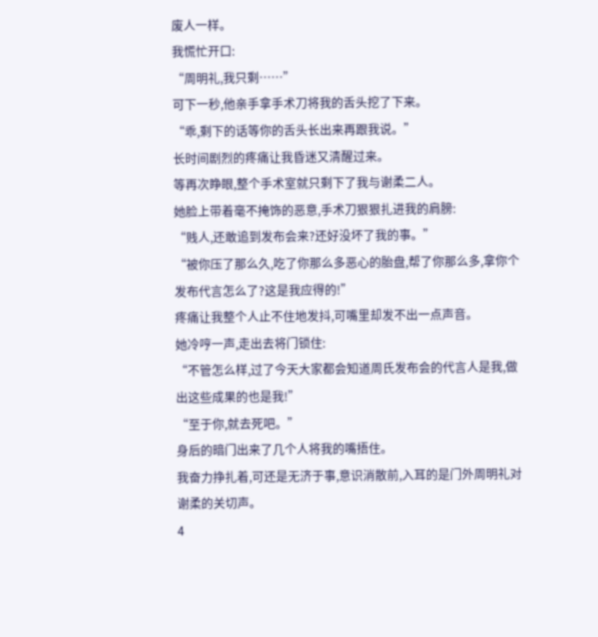废人一样。
我慌忙开口:
“周明礼,我只剩……”
可下一秒,他亲手拿手术刀将我的舌头挖了下来。
“乖,剩下的话等你的舌头长出来再跟我说。”
长时间剧烈的疼痛让我昏迷又清醒过来。
等再次睁眼,整个手术室就只剩下了我与谢柔二人。
她脸上带着毫不掩饰的恶意,手术刀狠狠扎进我的肩膀:
“贱人,还敢追到发布会来?还好没坏了我的事。”
“被你压了那么久,吃了你那么多恶心的胎盘,帮了你那么多,拿你个发布代言怎么了?这是我应得的!”
疼痛让我整个人止不住地发抖,可嘴里却发不出一点声音。
她冷哼一声,走出去将门锁住:
“不管怎么样,过了今天大家都会知道周氏发布会的代言人是我,做出这些成果的也是我!”
“至于你,就去死吧。”
身后的暗门出来了几个人将我的嘴捂住。
我奋力挣扎着,可还是无济于事,意识消散前,入耳的是门外周明礼对谢柔的关切声。
4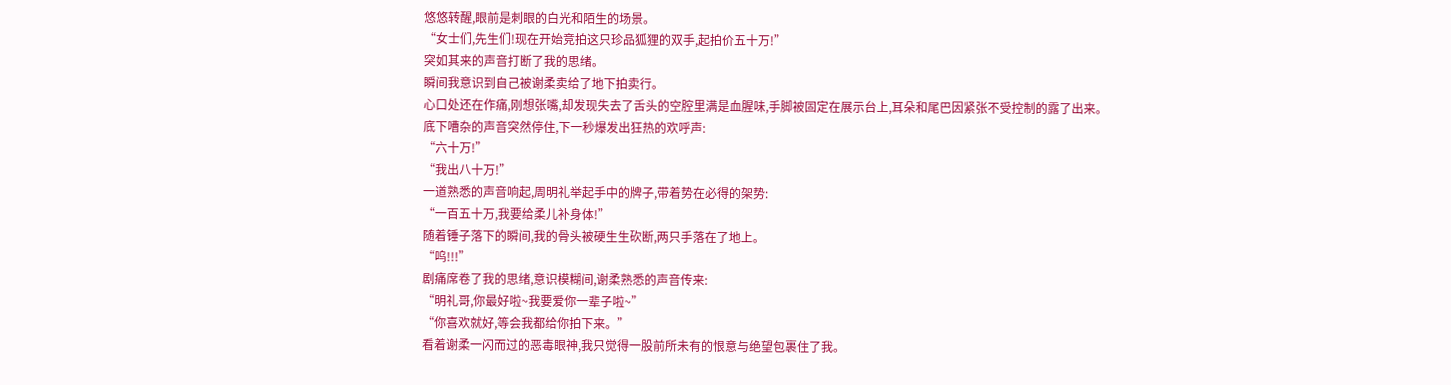悠悠转醒,眼前是刺眼的白光和陌生的场景。
“女士们,先生们!现在开始竞拍这只珍品狐狸的双手,起拍价五十万!”
突如其来的声音打断了我的思绪。
瞬间我意识到自己被谢柔卖给了地下拍卖行。
心口处还在作痛,刚想张嘴,却发现失去了舌头的空腔里满是血腥味,手脚被固定在展示台上,耳朵和尾巴因紧张不受控制的露了出来。
底下嘈杂的声音突然停住,下一秒爆发出狂热的欢呼声:
“六十万!”
“我出八十万!”
一道熟悉的声音响起,周明礼举起手中的牌子,带着势在必得的架势:
“一百五十万,我要给柔儿补身体!”
随着锤子落下的瞬间,我的骨头被硬生生砍断,两只手落在了地上。
“呜!!!”
剧痛席卷了我的思绪,意识模糊间,谢柔熟悉的声音传来:
“明礼哥,你最好啦~我要爱你一辈子啦~”
“你喜欢就好,等会我都给你拍下来。”
看着谢柔一闪而过的恶毒眼神,我只觉得一股前所未有的恨意与绝望包裹住了我。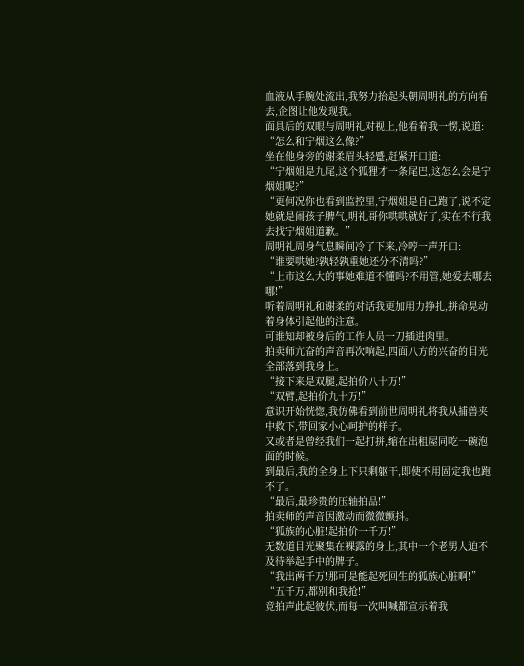血液从手腕处流出,我努力抬起头朝周明礼的方向看去,企图让他发现我。
面具后的双眼与周明礼对视上,他看着我一愣,说道:
“怎么和宁烟这么像?”
坐在他身旁的谢柔眉头轻蹙,赶紧开口道:
“宁烟姐是九尾,这个狐狸才一条尾巴,这怎么会是宁烟姐呢?”
“更何况你也看到监控里,宁烟姐是自己跑了,说不定她就是闹孩子脾气,明礼哥你哄哄就好了,实在不行我去找宁烟姐道歉。”
周明礼周身气息瞬间冷了下来,冷哼一声开口:
“谁要哄她?孰轻孰重她还分不清吗?”
“上市这么大的事她难道不懂吗?不用管,她爱去哪去哪!”
听着周明礼和谢柔的对话我更加用力挣扎,拼命晃动着身体引起他的注意。
可谁知却被身后的工作人员一刀插进肉里。
拍卖师亢奋的声音再次响起,四面八方的兴奋的目光全部落到我身上。
“接下来是双腿,起拍价八十万!”
“双臂,起拍价九十万!”
意识开始恍惚,我仿佛看到前世周明礼将我从捕兽夹中救下,带回家小心呵护的样子。
又或者是曾经我们一起打拼,缩在出租屋同吃一碗泡面的时候。
到最后,我的全身上下只剩躯干,即使不用固定我也跑不了。
“最后,最珍贵的压轴拍品!”
拍卖师的声音因激动而微微颤抖。
“狐族的心脏!起拍价一千万!”
无数道目光聚集在裸露的身上,其中一个老男人迫不及待举起手中的牌子。
“我出两千万!那可是能起死回生的狐族心脏啊!”
“五千万,都别和我抢!”
竞拍声此起彼伏,而每一次叫喊都宣示着我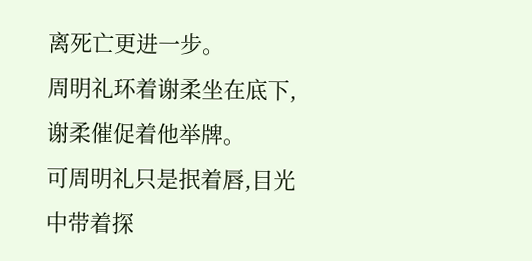离死亡更进一步。
周明礼环着谢柔坐在底下,谢柔催促着他举牌。
可周明礼只是抿着唇,目光中带着探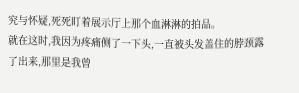究与怀疑,死死盯着展示厅上那个血淋淋的拍品。
就在这时,我因为疼痛侧了一下头,一直被头发盖住的脖颈露了出来,那里是我曾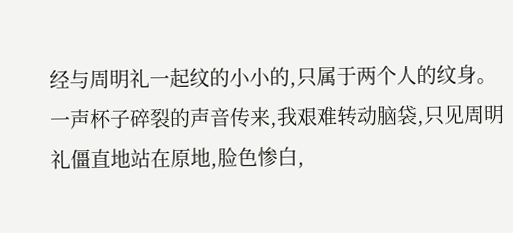经与周明礼一起纹的小小的,只属于两个人的纹身。
一声杯子碎裂的声音传来,我艰难转动脑袋,只见周明礼僵直地站在原地,脸色惨白,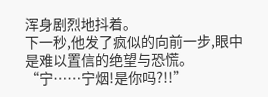浑身剧烈地抖着。
下一秒,他发了疯似的向前一步,眼中是难以置信的绝望与恐慌。
“宁……宁烟!是你吗?!!”